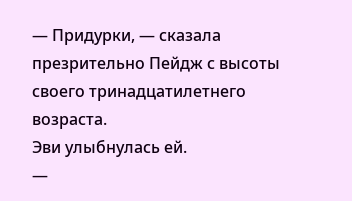— Придурки, — сказала презрительно Пейдж с высоты своего тринадцатилетнего возраста.
Эви улыбнулась ей.
—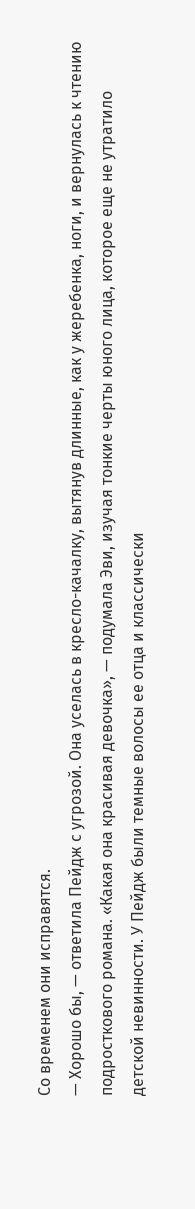Со временем они исправятся.
— Хорошо бы, — ответила Пейдж с угрозой. Она уселась в кресло-качалку, вытянув длинные, как у жеребенка, ноги, и вернулась к чтению подросткового романа. «Какая она красивая девочка», — подумала Эви, изучая тонкие черты юного лица, которое еще не утратило детской невинности. У Пейдж были темные волосы ее отца и классически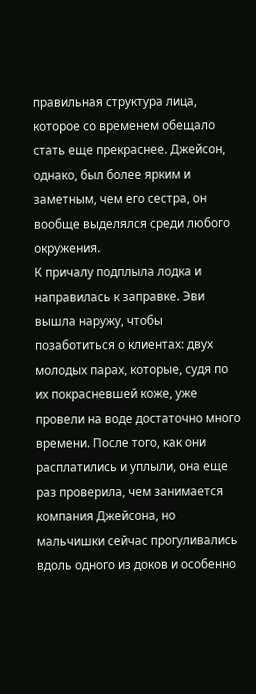правильная структура лица, которое со временем обещало стать еще прекраснее. Джейсон, однако, был более ярким и заметным, чем его сестра, он вообще выделялся среди любого окружения.
К причалу подплыла лодка и направилась к заправке. Эви вышла наружу, чтобы позаботиться о клиентах: двух молодых парах, которые, судя по их покрасневшей коже, уже провели на воде достаточно много времени. После того, как они расплатились и уплыли, она еще раз проверила, чем занимается компания Джейсона, но мальчишки сейчас прогуливались вдоль одного из доков и особенно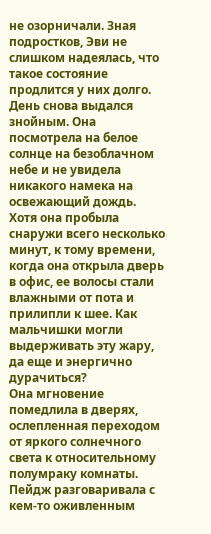не озорничали. Зная подростков, Эви не слишком надеялась, что такое состояние продлится у них долго.
День снова выдался знойным. Она посмотрела на белое солнце на безоблачном небе и не увидела никакого намека на освежающий дождь. Хотя она пробыла снаружи всего несколько минут, к тому времени, когда она открыла дверь в офис, ее волосы стали влажными от пота и прилипли к шее. Как мальчишки могли выдерживать эту жару, да еще и энергично дурачиться?
Она мгновение помедлила в дверях, ослепленная переходом от яркого солнечного света к относительному полумраку комнаты. Пейдж разговаривала с кем-то оживленным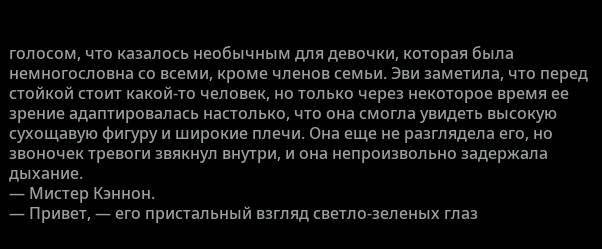голосом, что казалось необычным для девочки, которая была немногословна со всеми, кроме членов семьи. Эви заметила, что перед стойкой стоит какой-то человек, но только через некоторое время ее зрение адаптировалась настолько, что она смогла увидеть высокую сухощавую фигуру и широкие плечи. Она еще не разглядела его, но звоночек тревоги звякнул внутри, и она непроизвольно задержала дыхание.
— Мистер Кэннон.
— Привет, — его пристальный взгляд светло-зеленых глаз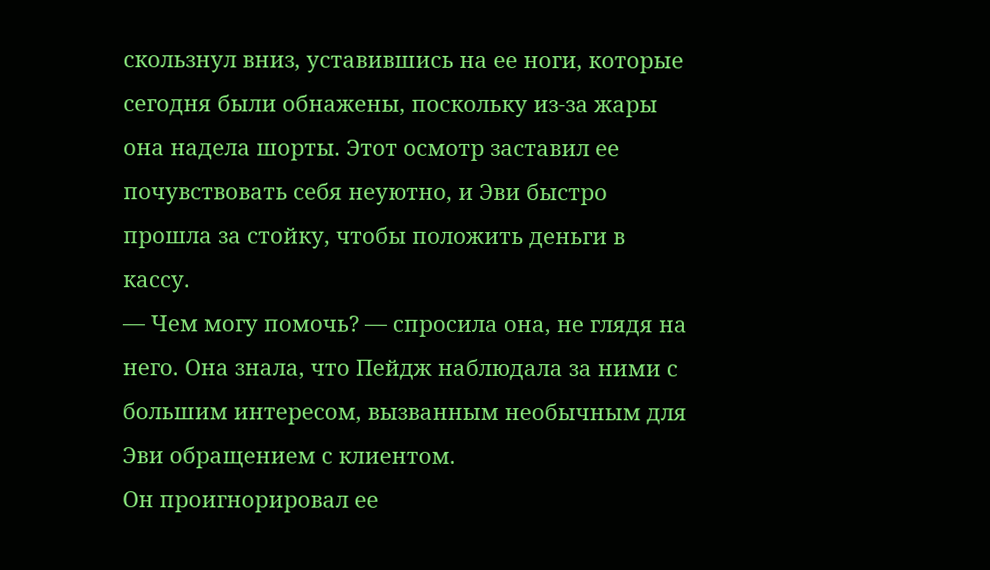скользнул вниз, уставившись на ее ноги, которые сегодня были обнажены, поскольку из-за жары она надела шорты. Этот осмотр заставил ее почувствовать себя неуютно, и Эви быстро прошла за стойку, чтобы положить деньги в кассу.
— Чем могу помочь? — спросила она, не глядя на него. Она знала, что Пейдж наблюдала за ними с большим интересом, вызванным необычным для Эви обращением с клиентом.
Он проигнорировал ее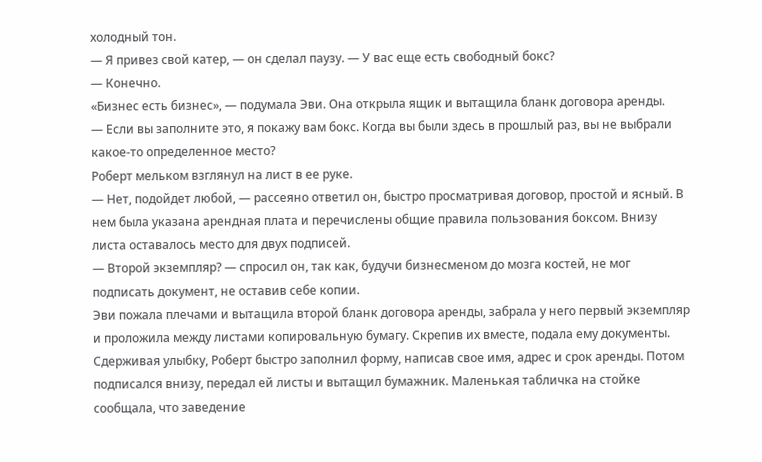холодный тон.
— Я привез свой катер, — он сделал паузу. — У вас еще есть свободный бокс?
— Конечно.
«Бизнес есть бизнес», — подумала Эви. Она открыла ящик и вытащила бланк договора аренды.
— Если вы заполните это, я покажу вам бокс. Когда вы были здесь в прошлый раз, вы не выбрали какое-то определенное место?
Роберт мельком взглянул на лист в ее руке.
— Нет, подойдет любой, — рассеяно ответил он, быстро просматривая договор, простой и ясный. В нем была указана арендная плата и перечислены общие правила пользования боксом. Внизу листа оставалось место для двух подписей.
— Второй экземпляр? — спросил он, так как, будучи бизнесменом до мозга костей, не мог подписать документ, не оставив себе копии.
Эви пожала плечами и вытащила второй бланк договора аренды, забрала у него первый экземпляр и проложила между листами копировальную бумагу. Скрепив их вместе, подала ему документы. Сдерживая улыбку, Роберт быстро заполнил форму, написав свое имя, адрес и срок аренды. Потом подписался внизу, передал ей листы и вытащил бумажник. Маленькая табличка на стойке сообщала, что заведение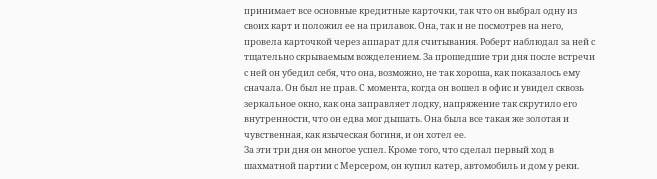принимает все основные кредитные карточки, так что он выбрал одну из своих карт и положил ее на прилавок. Она, так и не посмотрев на него, провела карточкой через аппарат для считывания. Роберт наблюдал за ней с тщательно скрываемым вожделением. За прошедшие три дня после встречи с ней он убедил себя, что она, возможно, не так хороша, как показалось ему сначала. Он был не прав. С момента, когда он вошел в офис и увидел сквозь зеркальное окно, как она заправляет лодку, напряжение так скрутило его внутренности, что он едва мог дышать. Она была все такая же золотая и чувственная, как языческая богиня, и он хотел ее.
За эти три дня он многое успел. Кроме того, что сделал первый ход в шахматной партии с Мерсером, он купил катер, автомобиль и дом у реки.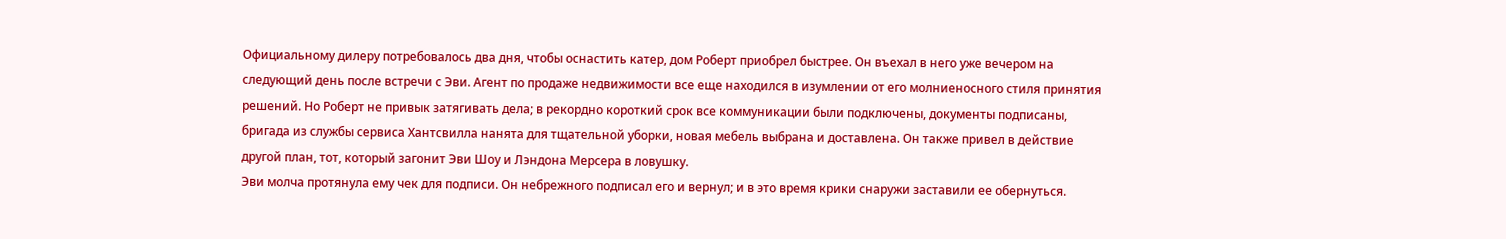Официальному дилеру потребовалось два дня, чтобы оснастить катер, дом Роберт приобрел быстрее. Он въехал в него уже вечером на следующий день после встречи с Эви. Агент по продаже недвижимости все еще находился в изумлении от его молниеносного стиля принятия решений. Но Роберт не привык затягивать дела; в рекордно короткий срок все коммуникации были подключены, документы подписаны, бригада из службы сервиса Хантсвилла нанята для тщательной уборки, новая мебель выбрана и доставлена. Он также привел в действие другой план, тот, который загонит Эви Шоу и Лэндона Мерсера в ловушку.
Эви молча протянула ему чек для подписи. Он небрежного подписал его и вернул; и в это время крики снаружи заставили ее обернуться.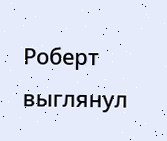Роберт выглянул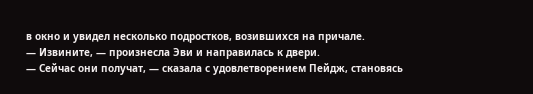в окно и увидел несколько подростков, возившихся на причале.
— Извините, — произнесла Эви и направилась к двери.
— Сейчас они получат, — сказала с удовлетворением Пейдж, становясь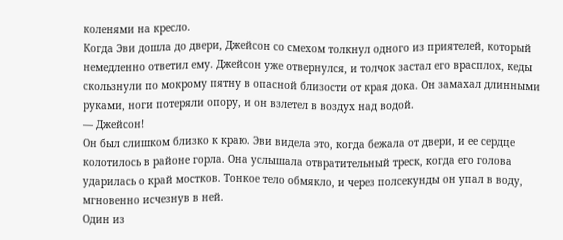коленями на кресло.
Когда Эви дошла до двери, Джейсон со смехом толкнул одного из приятелей, который немедленно ответил ему. Джейсон уже отвернулся, и толчок застал его врасплох, кеды скользнули по мокрому пятну в опасной близости от края дока. Он замахал длинными руками, ноги потеряли опору, и он взлетел в воздух над водой.
— Джейсон!
Он был слишком близко к краю. Эви видела это, когда бежала от двери, и ее сердце колотилось в районе горла. Она услышала отвратительный треск, когда его голова ударилась о край мостков. Тонкое тело обмякло, и через полсекунды он упал в воду, мгновенно исчезнув в ней.
Один из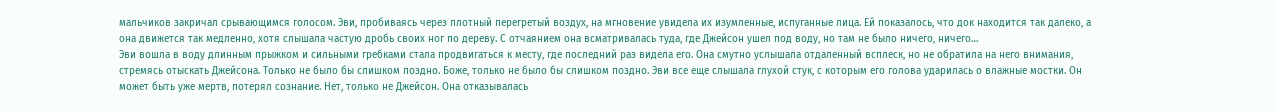мальчиков закричал срывающимся голосом. Эви, пробиваясь через плотный перегретый воздух, на мгновение увидела их изумленные, испуганные лица. Ей показалось, что док находится так далеко, а она движется так медленно, хотя слышала частую дробь своих ног по дереву. С отчаянием она всматривалась туда, где Джейсон ушел под воду, но там не было ничего, ничего…
Эви вошла в воду длинным прыжком и сильными гребками стала продвигаться к месту, где последний раз видела его. Она смутно услышала отдаленный всплеск, но не обратила на него внимания, стремясь отыскать Джейсона. Только не было бы слишком поздно. Боже, только не было бы слишком поздно. Эви все еще слышала глухой стук, с которым его голова ударилась о влажные мостки. Он может быть уже мертв, потерял сознание. Нет, только не Джейсон. Она отказывалась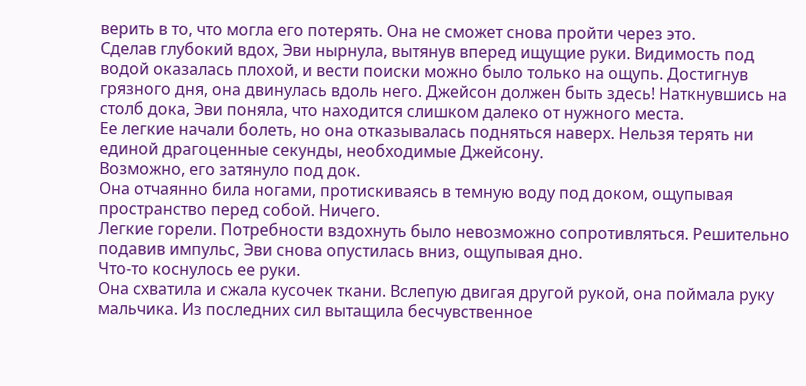верить в то, что могла его потерять. Она не сможет снова пройти через это.
Сделав глубокий вдох, Эви нырнула, вытянув вперед ищущие руки. Видимость под водой оказалась плохой, и вести поиски можно было только на ощупь. Достигнув грязного дня, она двинулась вдоль него. Джейсон должен быть здесь! Наткнувшись на столб дока, Эви поняла, что находится слишком далеко от нужного места.
Ее легкие начали болеть, но она отказывалась подняться наверх. Нельзя терять ни единой драгоценные секунды, необходимые Джейсону.
Возможно, его затянуло под док.
Она отчаянно била ногами, протискиваясь в темную воду под доком, ощупывая пространство перед собой. Ничего.
Легкие горели. Потребности вздохнуть было невозможно сопротивляться. Решительно подавив импульс, Эви снова опустилась вниз, ощупывая дно.
Что-то коснулось ее руки.
Она схватила и сжала кусочек ткани. Вслепую двигая другой рукой, она поймала руку мальчика. Из последних сил вытащила бесчувственное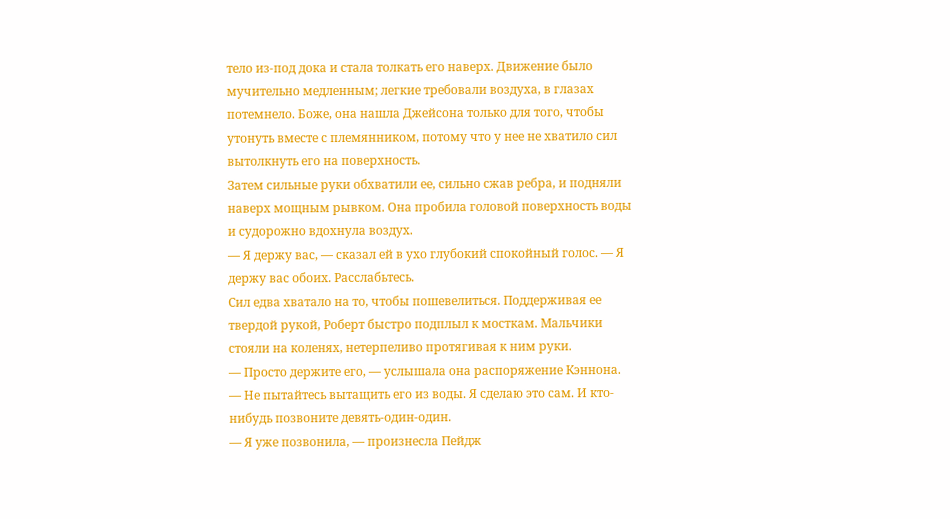тело из-под дока и стала толкать его наверх. Движение было мучительно медленным; легкие требовали воздуха, в глазах потемнело. Боже, она нашла Джейсона только для того, чтобы утонуть вместе с племянником, потому что у нее не хватило сил вытолкнуть его на поверхность.
Затем сильные руки обхватили ее, сильно сжав ребра, и подняли наверх мощным рывком. Она пробила головой поверхность воды и судорожно вдохнула воздух.
— Я держу вас, — сказал ей в ухо глубокий спокойный голос. — Я держу вас обоих. Расслабьтесь.
Сил едва хватало на то, чтобы пошевелиться. Поддерживая ее твердой рукой, Роберт быстро подплыл к мосткам. Мальчики стояли на коленях, нетерпеливо протягивая к ним руки.
— Просто держите его, — услышала она распоряжение Кэннона. — Не пытайтесь вытащить его из воды. Я сделаю это сам. И кто-нибудь позвоните девять-один-один.
— Я уже позвонила, — произнесла Пейдж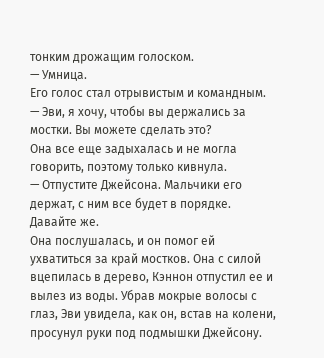тонким дрожащим голоском.
— Умница.
Его голос стал отрывистым и командным.
— Эви, я хочу, чтобы вы держались за мостки. Вы можете сделать это?
Она все еще задыхалась и не могла говорить, поэтому только кивнула.
— Отпустите Джейсона. Мальчики его держат, с ним все будет в порядке. Давайте же.
Она послушалась, и он помог ей ухватиться за край мостков. Она с силой вцепилась в дерево, Кэннон отпустил ее и вылез из воды. Убрав мокрые волосы с глаз, Эви увидела, как он, встав на колени, просунул руки под подмышки Джейсону.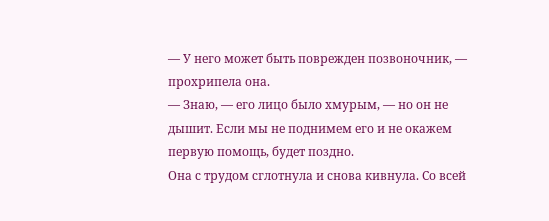— У него может быть поврежден позвоночник, — прохрипела она.
— Знаю, — его лицо было хмурым, — но он не дышит. Если мы не поднимем его и не окажем первую помощь, будет поздно.
Она с трудом сглотнула и снова кивнула. Со всей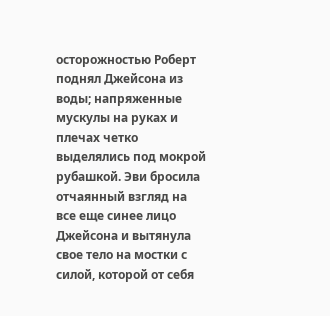осторожностью Роберт поднял Джейсона из воды; напряженные мускулы на руках и плечах четко выделялись под мокрой рубашкой. Эви бросила отчаянный взгляд на все еще синее лицо Джейсона и вытянула свое тело на мостки с силой, которой от себя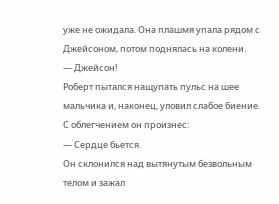уже не ожидала. Она плашмя упала рядом с Джейсоном, потом поднялась на колени.
— Джейсон!
Роберт пытался нащупать пульс на шее мальчика и, наконец, уловил слабое биение. С облегчением он произнес:
— Сердце бьется.
Он склонился над вытянутым безвольным телом и зажал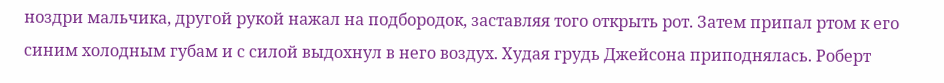ноздри мальчика, другой рукой нажал на подбородок, заставляя того открыть рот. Затем припал ртом к его синим холодным губам и с силой выдохнул в него воздух. Худая грудь Джейсона приподнялась. Роберт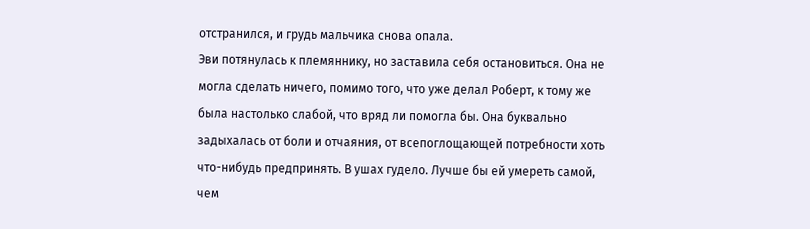отстранился, и грудь мальчика снова опала.
Эви потянулась к племяннику, но заставила себя остановиться. Она не могла сделать ничего, помимо того, что уже делал Роберт, к тому же была настолько слабой, что вряд ли помогла бы. Она буквально задыхалась от боли и отчаяния, от всепоглощающей потребности хоть что-нибудь предпринять. В ушах гудело. Лучше бы ей умереть самой, чем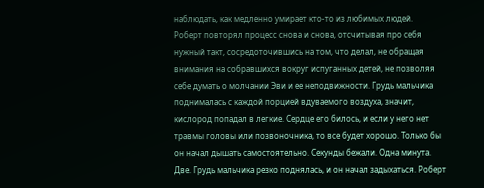наблюдать, как медленно умирает кто-то из любимых людей.
Роберт повторял процесс снова и снова, отсчитывая про себя нужный такт, сосредоточившись на том, что делал, не обращая внимания на собравшихся вокруг испуганных детей, не позволяя себе думать о молчании Эви и ее неподвижности. Грудь мальчика поднималась с каждой порцией вдуваемого воздуха, значит, кислород попадал в легкие. Сердце его билось, и если у него нет травмы головы или позвоночника, то все будет хорошо. Только бы он начал дышать самостоятельно. Секунды бежали. Одна минута. Две. Грудь мальчика резко поднялась, и он начал задыхаться. Роберт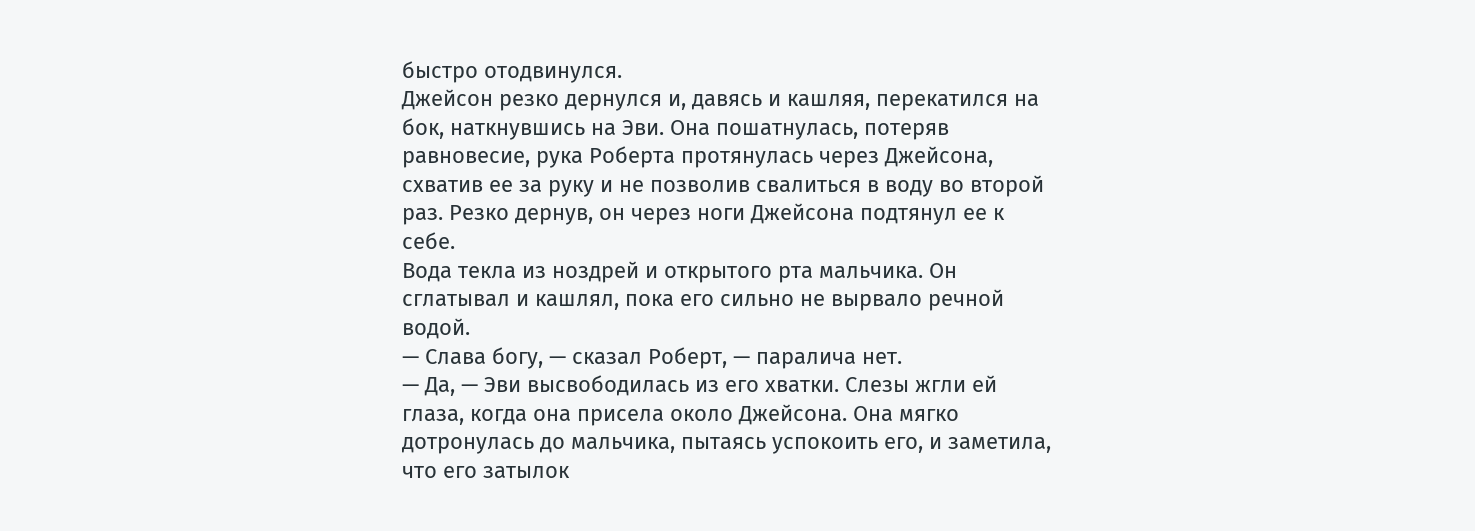быстро отодвинулся.
Джейсон резко дернулся и, давясь и кашляя, перекатился на бок, наткнувшись на Эви. Она пошатнулась, потеряв равновесие, рука Роберта протянулась через Джейсона, схватив ее за руку и не позволив свалиться в воду во второй раз. Резко дернув, он через ноги Джейсона подтянул ее к себе.
Вода текла из ноздрей и открытого рта мальчика. Он сглатывал и кашлял, пока его сильно не вырвало речной водой.
— Слава богу, — сказал Роберт, — паралича нет.
— Да, — Эви высвободилась из его хватки. Слезы жгли ей глаза, когда она присела около Джейсона. Она мягко дотронулась до мальчика, пытаясь успокоить его, и заметила, что его затылок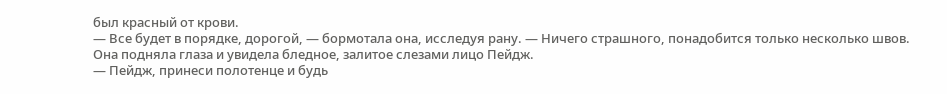был красный от крови.
— Все будет в порядке, дорогой, — бормотала она, исследуя рану. — Ничего страшного, понадобится только несколько швов.
Она подняла глаза и увидела бледное, залитое слезами лицо Пейдж.
— Пейдж, принеси полотенце и будь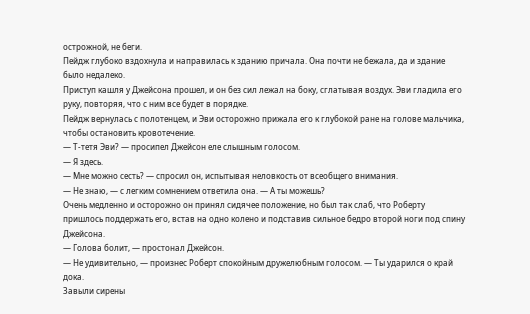острожной, не беги.
Пейдж глубоко вздохнула и направилась к зданию причала. Она почти не бежала, да и здание было недалеко.
Приступ кашля у Джейсона прошел, и он без сил лежал на боку, сглатывая воздух. Эви гладила его руку, повторяя, что с ним все будет в порядке.
Пейдж вернулась с полотенцем, и Эви осторожно прижала его к глубокой ране на голове мальчика, чтобы остановить кровотечение.
— Т-тетя Эви? — просипел Джейсон еле слышным голосом.
— Я здесь.
— Мне можно сесть? — спросил он, испытывая неловкость от всеобщего внимания.
— Не знаю, — с легким сомнением ответила она. — А ты можешь?
Очень медленно и осторожно он принял сидячее положение, но был так слаб, что Роберту пришлось поддержать его, встав на одно колено и подставив сильное бедро второй ноги под спину Джейсона.
— Голова болит, — простонал Джейсон.
— Не удивительно, — произнес Роберт спокойным дружелюбным голосом. — Ты ударился о край дока.
Завыли сирены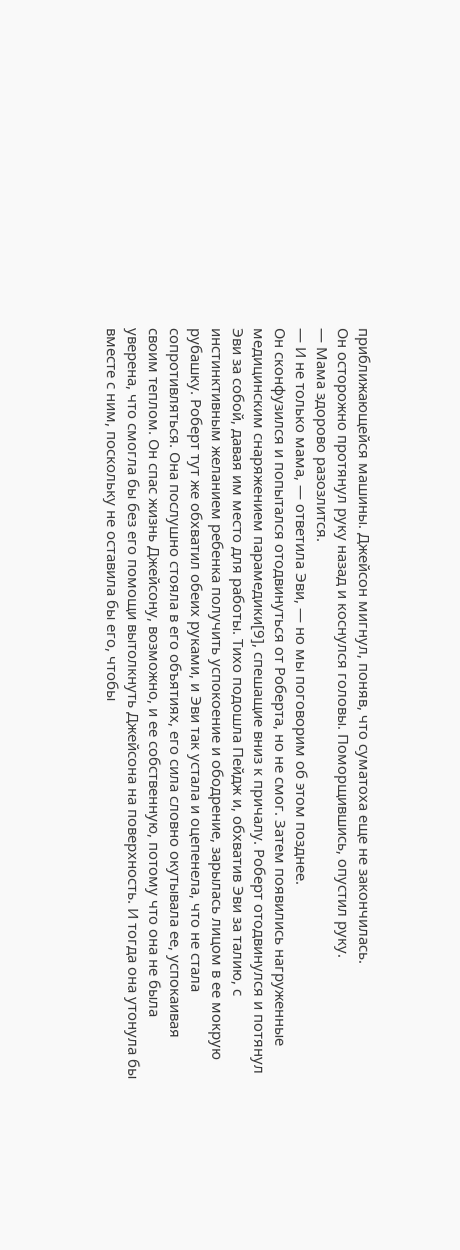приближающейся машины. Джейсон мигнул, поняв, что суматоха еще не закончилась.
Он осторожно протянул руку назад и коснулся головы. Поморщившись, опустил руку.
— Мама здорово разозлится.
— И не только мама, — ответила Эви, — но мы поговорим об этом позднее.
Он сконфузился и попытался отодвинуться от Роберта, но не смог. Затем появились нагруженные медицинским снаряжением парамедики[9], спешащие вниз к причалу. Роберт отодвинулся и потянул Эви за собой, давая им место для работы. Тихо подошла Пейдж и, обхватив Эви за талию, с инстинктивным желанием ребенка получить успокоение и ободрение, зарылась лицом в ее мокрую рубашку. Роберт тут же обхватил обеих руками, и Эви так устала и оцепенела, что не стала сопротивляться. Она послушно стояла в его объятиях, его сила словно окутывала ее, успокаивая своим теплом. Он спас жизнь Джейсону, возможно, и ее собственную, потому что она не была уверена, что смогла бы без его помощи вытолкнуть Джейсона на поверхность. И тогда она утонула бы вместе с ним, поскольку не оставила бы его, чтобы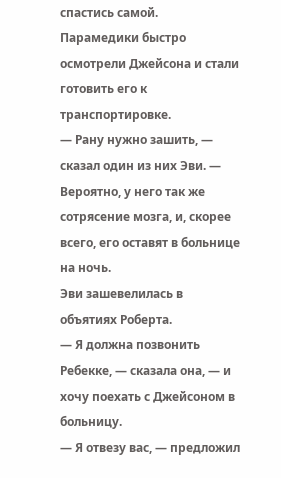спастись самой.
Парамедики быстро осмотрели Джейсона и стали готовить его к транспортировке.
— Рану нужно зашить, — сказал один из них Эви. — Вероятно, у него так же сотрясение мозга, и, скорее всего, его оставят в больнице на ночь.
Эви зашевелилась в объятиях Роберта.
— Я должна позвонить Ребекке, — сказала она, — и хочу поехать с Джейсоном в больницу.
— Я отвезу вас, — предложил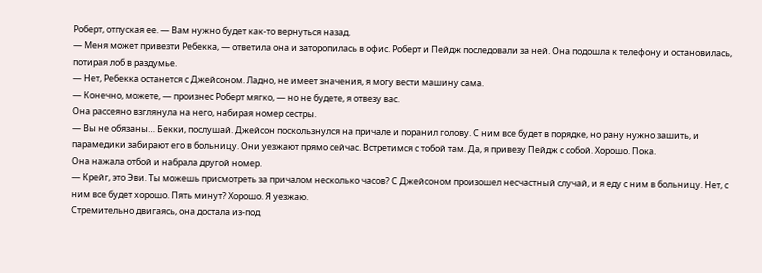Роберт, отпуская ее. — Вам нужно будет как-то вернуться назад.
— Меня может привезти Ребекка, — ответила она и заторопилась в офис. Роберт и Пейдж последовали за ней. Она подошла к телефону и остановилась, потирая лоб в раздумье.
— Нет, Ребекка останется с Джейсоном. Ладно, не имеет значения, я могу вести машину сама.
— Конечно, можете, — произнес Роберт мягко, — но не будете, я отвезу вас.
Она рассеяно взглянула на него, набирая номер сестры.
— Вы не обязаны… Бекки, послушай. Джейсон поскользнулся на причале и поранил голову. С ним все будет в порядке, но рану нужно зашить, и парамедики забирают его в больницу. Они уезжают прямо сейчас. Встретимся с тобой там. Да, я привезу Пейдж с собой. Хорошо. Пока.
Она нажала отбой и набрала другой номер.
— Крейг, это Эви. Ты можешь присмотреть за причалом несколько часов? С Джейсоном произошел несчастный случай, и я еду с ним в больницу. Нет, с ним все будет хорошо. Пять минут? Хорошо. Я уезжаю.
Стремительно двигаясь, она достала из-под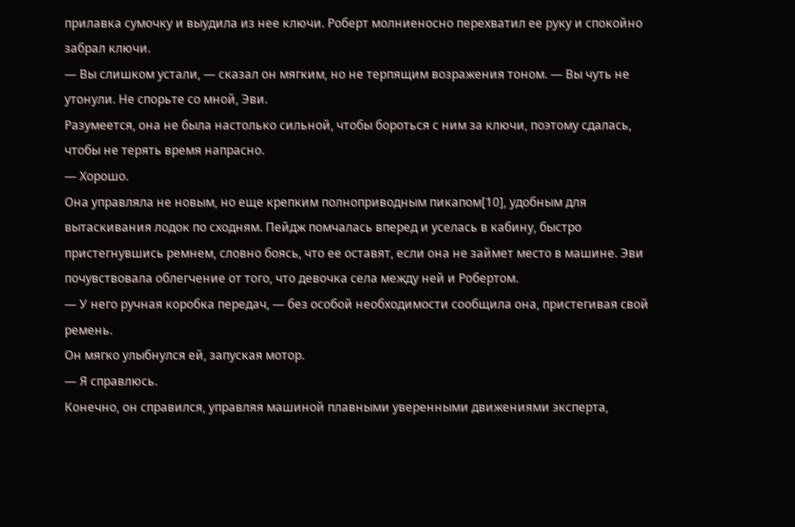прилавка сумочку и выудила из нее ключи. Роберт молниеносно перехватил ее руку и спокойно забрал ключи.
— Вы слишком устали, — сказал он мягким, но не терпящим возражения тоном. — Вы чуть не утонули. Не спорьте со мной, Эви.
Разумеется, она не была настолько сильной, чтобы бороться с ним за ключи, поэтому сдалась, чтобы не терять время напрасно.
— Хорошо.
Она управляла не новым, но еще крепким полноприводным пикапом[10], удобным для вытаскивания лодок по сходням. Пейдж помчалась вперед и уселась в кабину, быстро пристегнувшись ремнем, словно боясь, что ее оставят, если она не займет место в машине. Эви почувствовала облегчение от того, что девочка села между ней и Робертом.
— У него ручная коробка передач, — без особой необходимости сообщила она, пристегивая свой ремень.
Он мягко улыбнулся ей, запуская мотор.
— Я справлюсь.
Конечно, он справился, управляя машиной плавными уверенными движениями эксперта,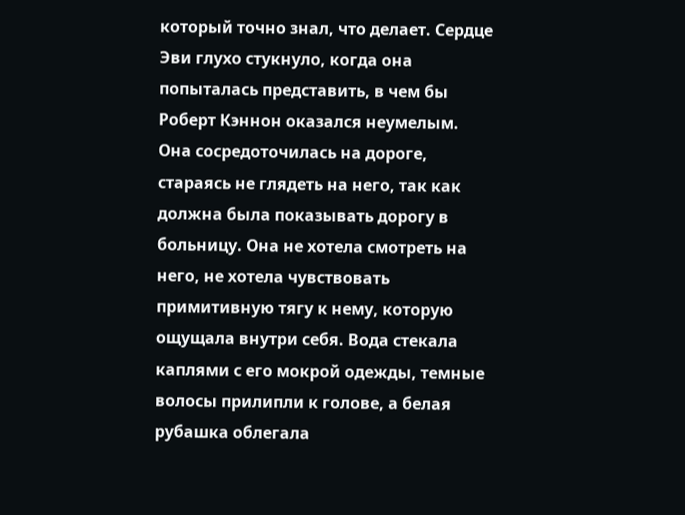который точно знал, что делает. Сердце Эви глухо стукнуло, когда она попыталась представить, в чем бы Роберт Кэннон оказался неумелым.
Она сосредоточилась на дороге, стараясь не глядеть на него, так как должна была показывать дорогу в больницу. Она не хотела смотреть на него, не хотела чувствовать примитивную тягу к нему, которую ощущала внутри себя. Вода стекала каплями с его мокрой одежды, темные волосы прилипли к голове, а белая рубашка облегала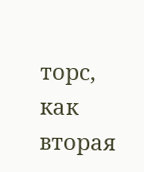торс, как вторая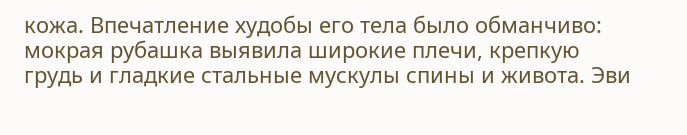кожа. Впечатление худобы его тела было обманчиво: мокрая рубашка выявила широкие плечи, крепкую грудь и гладкие стальные мускулы спины и живота. Эви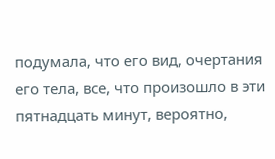подумала, что его вид, очертания его тела, все, что произошло в эти пятнадцать минут, вероятно,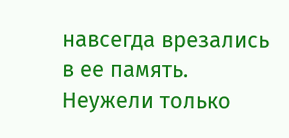навсегда врезались в ее память. Неужели только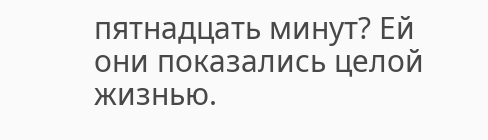пятнадцать минут? Ей они показались целой жизнью.